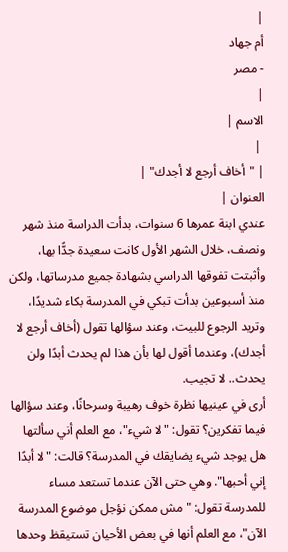|
أم جهاد
- مصر
|
الاسم |
 |
| "أخاف أرجع لا أجدك" |
العنوان |
عندي ابنة عمرها 6 سنوات، بدأت الدراسة منذ شهر ونصف، خلال الشهر الأول كانت سعيدة جدًّا بها، وأثبتت تفوقها الدراسي بشهادة جميع مدرساتها، ولكن منذ أسبوعين بدأت تبكي في المدرسة بكاء شديدًا، وتريد الرجوع للبيت، وعند سؤالها تقول (أخاف أرجع لا أجدك)، وعندما أقول لها بأن هذا لم يحدث أبدًا ولن يحدث.. لا تجيب.
أرى في عينيها نظرة خوف رهيبة وسرحانًا، وعند سؤالها فيما تفكرين؟ تقول: "لا شيء"، مع العلم أني سألتها هل يوجد شيء يضايقك في المدرسة؟ قالت: "لا أبدًا إني أحبها". وهي حتى الآن عندما تستعد مساء للمدرسة تقول: "مش ممكن نؤجل موضوع المدرسة الآن"، مع العلم أنها في بعض الأحيان تستيقظ وحدها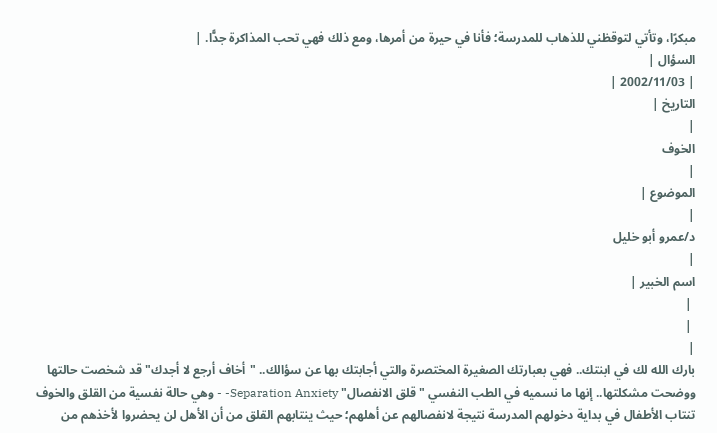مبكرًا، وتأتي لتوقظني للذهاب للمدرسة؛ فأنا في حيرة من أمرها، ومع ذلك فهي تحب المذاكرة جدًّا. |
السؤال |
| 2002/11/03 |
التاريخ |
|
الخوف
|
الموضوع |
|
د/عمرو أبو خليل
|
اسم الخبير |
 |
 |
|
بارك الله لك في ابنتك.. فهي بعبارتك الصغيرة المختصرة والتي أجابتك بها عن سؤالك.. "أخاف أرجع لا أجدك" قد شخصت حالتها ووضحت مشكلتها.. إنها ما نسميه في الطب النفسي "قلق الانفصال" Separation Anxiety- - وهي حالة نفسية من القلق والخوف تنتاب الأطفال في بداية دخولهم المدرسة نتيجة لانفصالهم عن أهلهم؛ حيث ينتابهم القلق من أن الأهل لن يحضروا لأخذهم من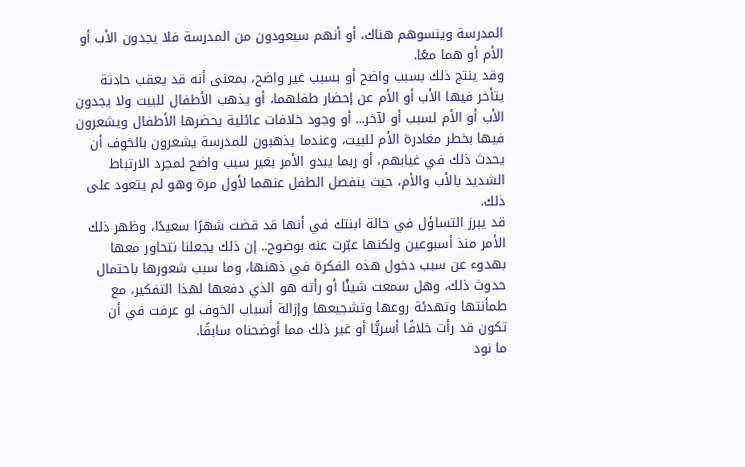المدرسة وينسوهم هناك، أو أنهم سيعودون من المدرسة فلا يجدون الأب أو الأم أو هما معًا.
وقد ينتج ذلك بسبب واضح أو بسبب غير واضح، بمعنى أنه قد يعقب حادثة يتأخر فيها الأب أو الأم عن إحضار طفلهما، أو يذهب الأطفال للبيت ولا يجدون الأب أو الأم لسبب أو لآخر... أو وجود خلافات عائلية يحضرها الأطفال ويشعرون فيها بخطر مغادرة الأم للبيت، وعندما يذهبون للمدرسة يشعرون بالخوف أن يحدث ذلك في غيابهم، أو ربما يبدو الأمر بغير سبب واضح لمجرد الارتباط الشديد بالأب والأم، حيث ينفصل الطفل عنهما لأول مرة وهو لم يتعود على ذلك.
قد يبرز التساؤل في حالة ابنتك في أنها قد قضت شهرًا سعيدًا، وظهر ذلك الأمر منذ أسبوعين ولكنها عبّرت عنه بوضوح.. إن ذلك يجعلنا نتحاور معها بهدوء عن سبب دخول هذه الفكرة في ذهنها، وما سبب شعورها باحتمال حدوث ذلك، وهل سمعت شيئًا أو رأته هو الذي دفعها لهذا التفكير، مع طمأنتها وتهدئة روعها وتشجيعها وإزالة أسباب الخوف لو عرفت في أن تكون قد رأت خلافًا أسريًّا أو غير ذلك مما أوضحناه سابقًا.
ما نود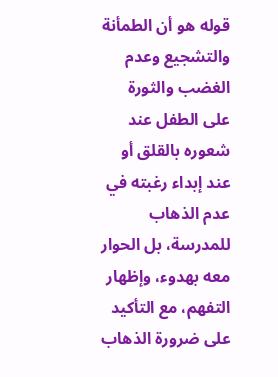قوله هو أن الطمأنة والتشجيع وعدم الغضب والثورة على الطفل عند شعوره بالقلق أو عند إبداء رغبته في عدم الذهاب للمدرسة، بل الحوار معه بهدوء، وإظهار التفهم، مع التأكيد على ضرورة الذهاب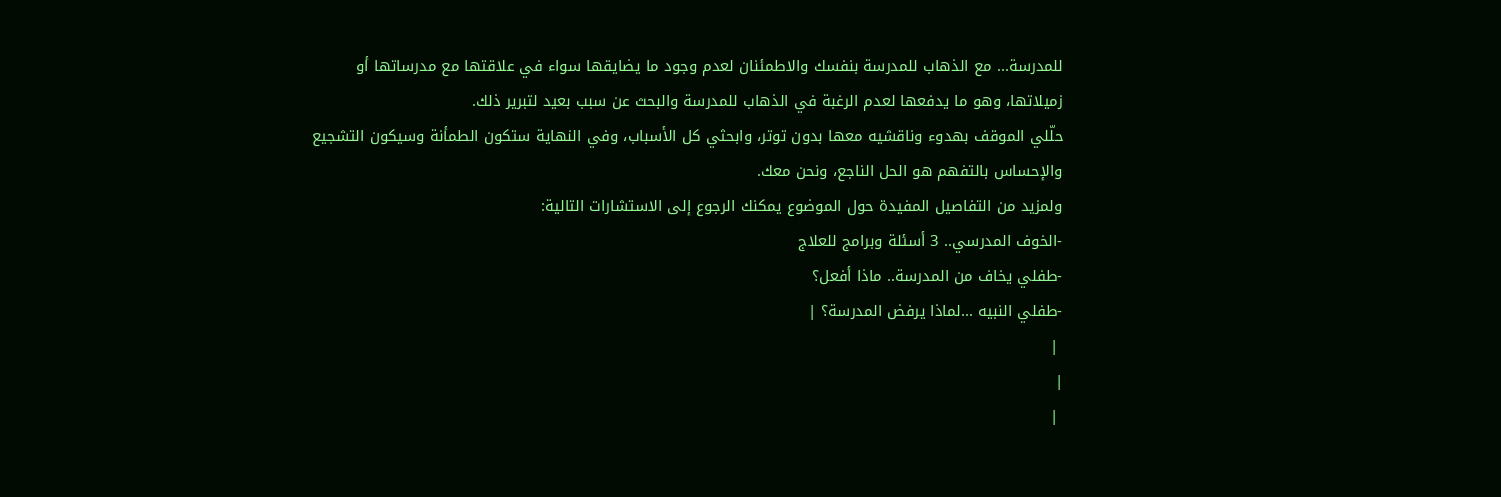للمدرسة... مع الذهاب للمدرسة بنفسك والاطمئنان لعدم وجود ما يضايقها سواء في علاقتها مع مدرساتها أو زميلاتها، وهو ما يدفعها لعدم الرغبة في الذهاب للمدرسة والبحث عن سبب بعيد لتبرير ذلك.
حلّلي الموقف بهدوء وناقشيه معها بدون توتر، وابحثي كل الأسباب، وفي النهاية ستكون الطمأنة وسيكون التشجيع والإحساس بالتفهم هو الحل الناجع، ونحن معك.
ولمزيد من التفاصيل المفيدة حول الموضوع يمكنك الرجوع إلى الاستشارات التالية:
-الخوف المدرسي.. 3 أسئلة وبرامج للعلاج
-طفلي يخاف من المدرسة.. ماذا أفعل؟
-طفلي النبيه ...لماذا يرفض المدرسة؟ |
 |
|
 |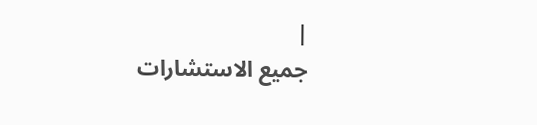|
جميع الاستشارات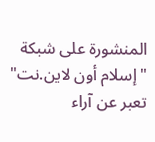المنشورة على شبكة "إسلام أون لاين.نت" تعبر عن آراء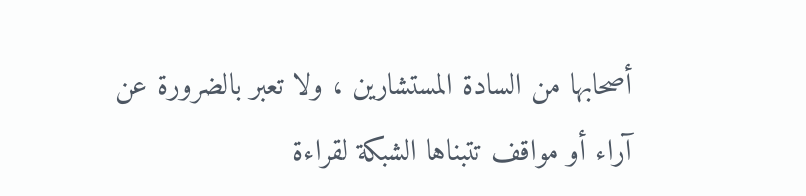أصحابها من السادة المستشارين ، ولا تعبر بالضرورة عن آراء أو مواقف تتبناها الشبكة لقراءة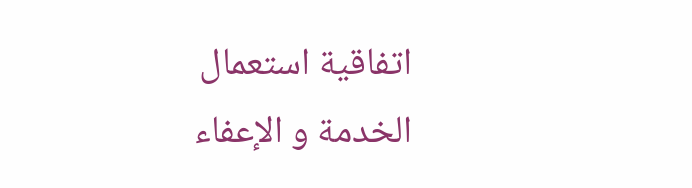اتفاقية استعمال الخدمة و الإعفاء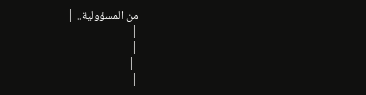من المسؤولية.. |
|
|
 |
|